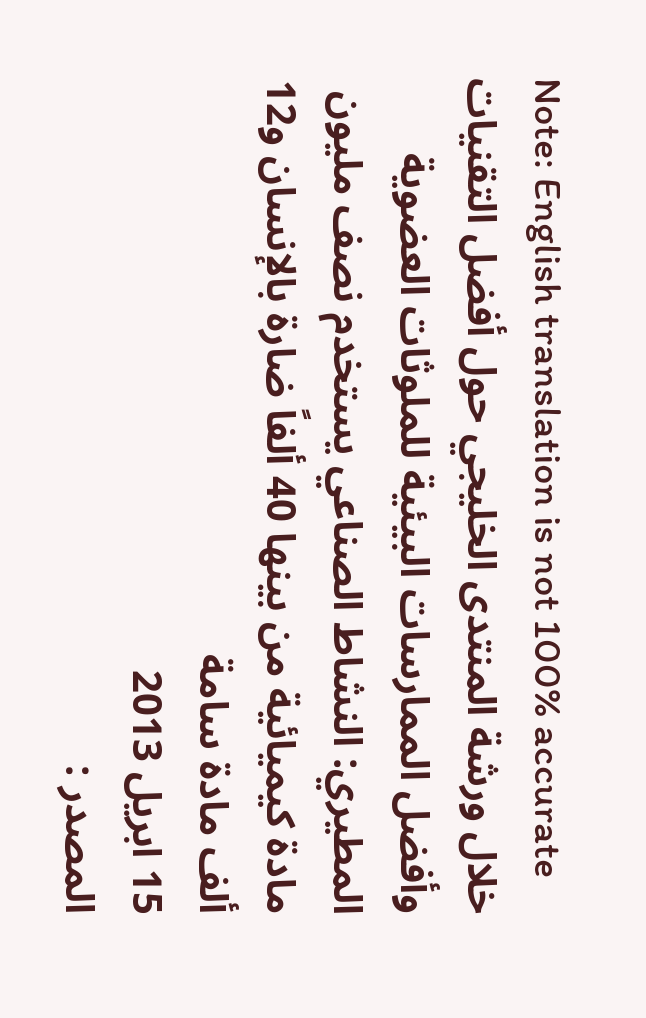Note: English translation is not 100% accurate
خلال ورشة المنتدى الخليجي حول أفضل التقنيات وأفضل الممارسات البيئية للملوثات العضوية
المطيري: النشاط الصناعي يستخدم نصف مليون مادة كيميائية من بينها 40 ألفاً ضارة بالإنسان و12 ألف مادة سامة
15 ابريل 2013
المصدر :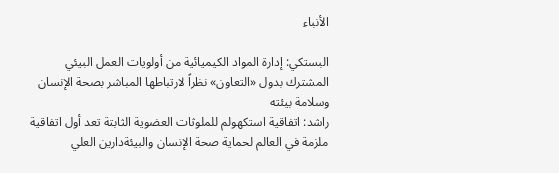الأنباء

البستكي: إدارة المواد الكيميائية من أولويات العمل البيئي المشترك بدول «التعاون» نظراً لارتباطها المباشر بصحة الإنسان وسلامة بيئته
راشد: اتفاقية استكهولم للملوثات العضوية الثابتة تعد أول اتفاقية ملزمة في العالم لحماية صحة الإنسان والبيئةدارين العلي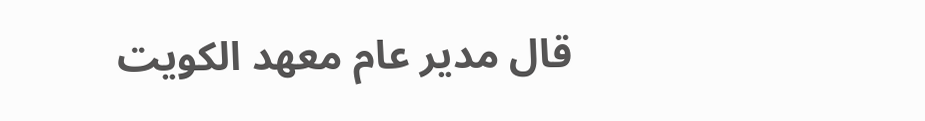قال مدير عام معهد الكويت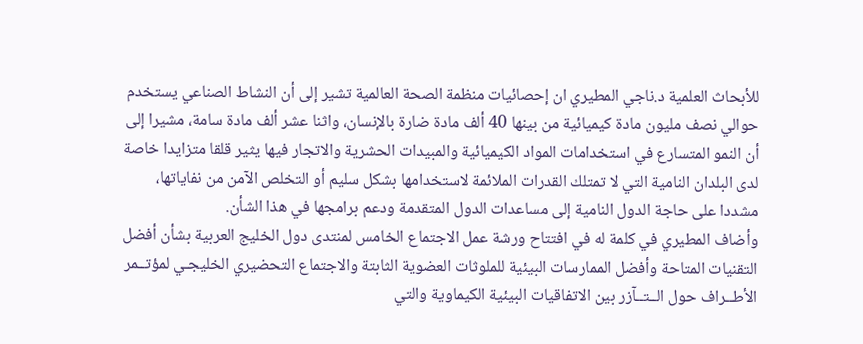للأبحاث العلمية د.ناجي المطيري ان إحصائيات منظمة الصحة العالمية تشير إلى أن النشاط الصناعي يستخدم حوالي نصف مليون مادة كيميائية من بينها 40 ألف مادة ضارة بالإنسان، واثنا عشر ألف مادة سامة، مشيرا إلى أن النمو المتسارع في استخدامات المواد الكيميائية والمبيدات الحشرية والاتجار فيها يثير قلقا متزايدا خاصة لدى البلدان النامية التي لا تمتلك القدرات الملائمة لاستخدامها بشكل سليم أو التخلص الآمن من نفاياتها، مشددا على حاجة الدول النامية إلى مساعدات الدول المتقدمة ودعم برامجها في هذا الشأن.
وأضاف المطيري في كلمة له في افتتاح ورشة عمل الاجتماع الخامس لمنتدى دول الخليج العربية بشأن أفضل التقنيات المتاحة وأفضل الممارسات البيئية للملوثات العضوية الثابتة والاجتماع التحضيري الخليجـي لمؤتــمر الأطــراف حول الــتــآزر بين الاتفاقيات البيئية الكيماوية والتي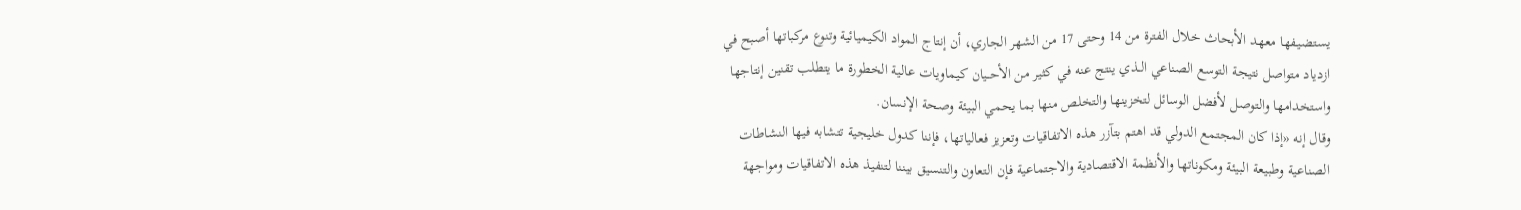يستضيـفها معهد الأبحاث خلال الفترة من 14 وحتى 17 من الشهر الجاري، أن إنتاج المواد الكيميائية وتنوع مركباتها أصبح في ازدياد متواصل نتيجة التوسع الصناعي الــذي ينتج عنه في كثير من الأحــيان كيماويات عالية الخطورة ما يتطلب تقنين إنتاجها واستخدامها والتوصل لأفضل الوسائل لتخزينها والتخلص منها بما يحمي البيئة وصحة الإنسان.
وقال إنه «إذا كان المجتمع الدولي قد اهتم بتآزر هذه الاتفاقيات وتعزيز فعالياتها، فإننا كدول خليجية تتشابه فيها النشاطات الصناعية وطبيعة البيئة ومكوناتها والأنظمة الاقتصادية والاجتماعية فإن التعاون والتنسيق بيننا لتنفيذ هذه الاتفاقيات ومواجهة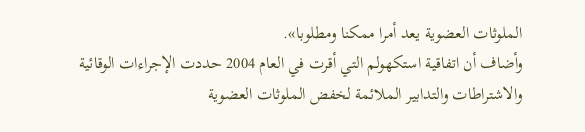الملوثات العضوية يعد أمرا ممكنا ومطلوبا».
وأضاف أن اتفاقية استكهولم التي أقرت في العام 2004 حددت الإجراءات الوقائية والاشتراطات والتدابير الملائمة لخفض الملوثات العضوية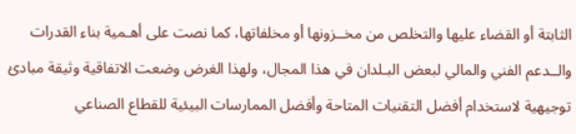الثابتة أو القضاء عليها والتخلص من مخــزونها أو مخلفاتها، كما نصت على أهـمية بناء القدرات والــدعم الفني والمالي لبعض البـلدان في هذا المجال، ولهذا الغرض وضعت الاتفاقية وثيقة مبادئ توجيهية لاستخدام أفضل التقنيات المتاحة وأفضل الممارسات البيئية للقطاع الصناعي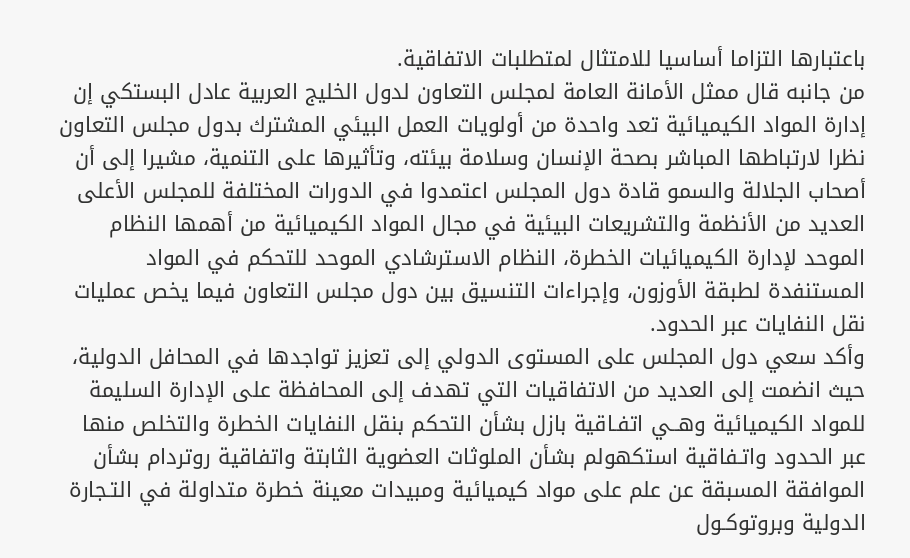باعتبارها التزاما أساسيا للامتثال لمتطلبات الاتفاقية.
من جانبه قال ممثل الأمانة العامة لمجلس التعاون لدول الخليج العربية عادل البستكي إن إدارة المواد الكيميائية تعد واحدة من أولويات العمل البيئي المشترك بدول مجلس التعاون نظرا لارتباطها المباشر بصحة الإنسان وسلامة بيئته، وتأثيرها على التنمية، مشيرا إلى أن أصحاب الجلالة والسمو قادة دول المجلس اعتمدوا في الدورات المختلفة للمجلس الأعلى العديد من الأنظمة والتشريعات البيئية في مجال المواد الكيميائية من أهمها النظام الموحد لإدارة الكيميائيات الخطرة، النظام الاسترشادي الموحد للتحكم في المواد المستنفدة لطبقة الأوزون، وإجراءات التنسيق بين دول مجلس التعاون فيما يخص عمليات نقل النفايات عبر الحدود.
وأكد سعي دول المجلس على المستوى الدولي إلى تعزيز تواجدها في المحافل الدولية، حيث انضمت إلى العديد من الاتفاقيات التي تهدف إلى المحافظة على الإدارة السليمة للمواد الكيميائية وهــي اتفـاقية بازل بشأن التحكم بنقل النفايات الخطرة والتخلص منها عبر الحدود واتـفاقية استكهولم بشأن الملوثات العضوية الثابتة واتفاقية روتردام بشأن الموافقة المسبقة عن علم على مواد كيميائية ومبيدات معينة خطرة متداولة في التـجارة الدولية وبروتوكـول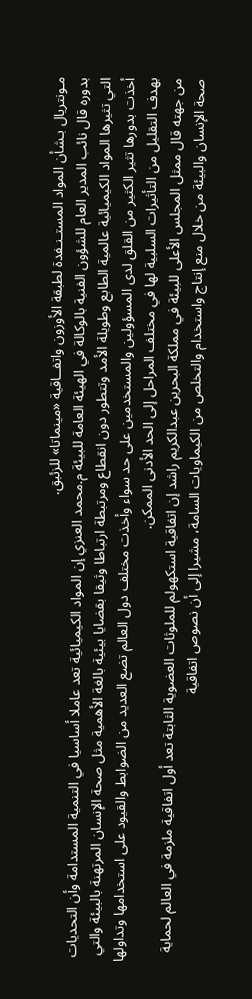مـونتريال بـشأن المواد المستـنـفدة لطبقة الأوزون واتفــاقية «مينماتا» للزئبق.
بدوره قال نائب المدير العام للشؤون الفنية بالوكالة في الهيئة العامة للبيئة م.محمد العنزي إن المواد الكيميائية تعد عاملا أساسيا في التنمية المستدامة وأن التحديات التي تثيرها المواد الكيميائية عالمية الطابع وطويلة الأمد وتتطور دون انقطاع ومرتبطة ارتباطا وثيقا بقضايا بيئية بالغة الأهمية مثل صحة الإنسان المرتهنة بالبيئة والتي أخذت بدورها تثير الكثير من القلق لدى المسؤولين والمستخدمين على حد سواء وأخذت مختلف دول العالم تضع العديد من الضوابط والقيود على استخدامها وتداولها بهدف التقليل من التأثيرات السلبية لها في مختلف المراحل إلى الحد الأدنى الممكن.
من جهته قال ممثل المجلس الأعلى للبيئة في مملكة البحرين عبدالكريم راشد إن اتفاقية استكهولم للملوثات العضوية الثابتة تعد أول اتفاقية ملزمة في العالم لحماية صحة الإنسان والبيئة من خلال منع إنتاج واستخدام والتخلص من الكيماويات السامة، مشيرا إلى أن نصوص اتفاقية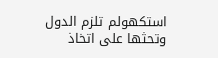استكهولم تلزم الدول وتحثها على اتخاذ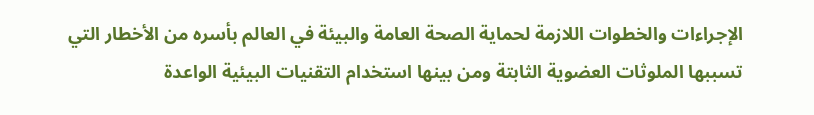الإجراءات والخطوات اللازمة لحماية الصحة العامة والبيئة في العالم بأسره من الأخطار التي تسببها الملوثات العضوية الثابتة ومن بينها استخدام التقنيات البيئية الواعدة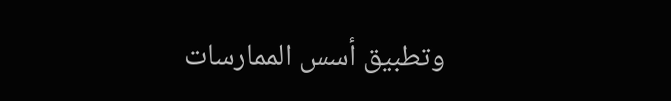وتطبيق أسس الممارسات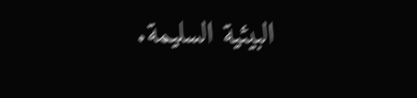البيئية السليمة.